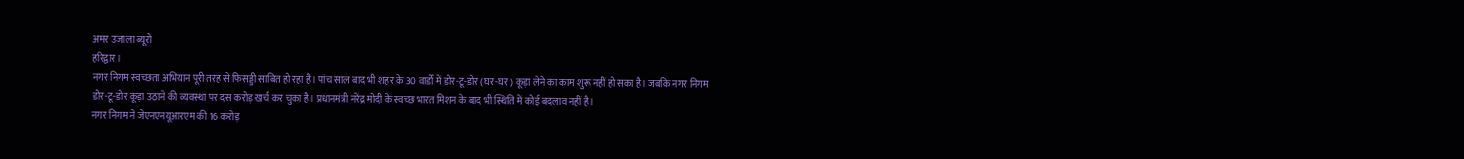अमर उजाला ब्यूरो
हरिद्वार।
नगर निगम स्वच्छता अभियान पूरी तरह से फिसड्डी साबित हो रहा है। पांच साल बाद भी शहर के 30 वार्डों में डोर-टू-डोर (घर-घर) कूड़ा लेने का काम शुरू नहीं हो सका है। जबकि नगर निगम डोर-टू-डोर कूड़ा उठाने की व्यवस्था पर दस करोड़ खर्च कर चुका है। प्रधानमंत्री नरेंद्र मोदी के स्वच्छ भारत मिशन के बाद भी स्थिति में कोई बदलाव नहीं है।
नगर निगम ने जेएनएनयूआरएम की 16 करोड़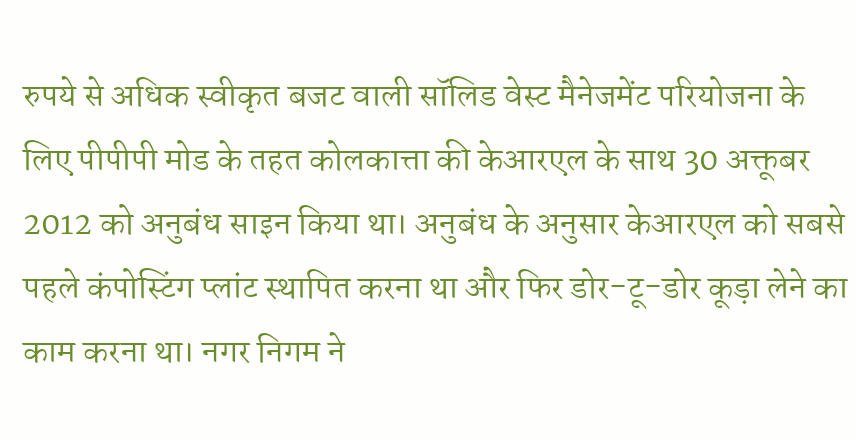रुपये से अधिक स्वीकृत बजट वाली सॉलिड वेस्ट मैनेजमेंट परियोजना के लिए पीपीपी मोड के तहत कोलकात्ता की केआरएल के साथ 30 अक्तूबर 2012 को अनुबंध साइन किया था। अनुबंध के अनुसार केआरएल को सबसे पहले कंपोस्टिंग प्लांट स्थापित करना था और फिर डोर-टू-डोर कूड़ा लेने का काम करना था। नगर निगम ने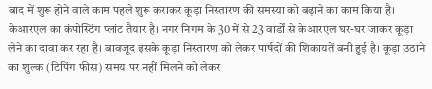बाद में शुरू होने वाले काम पहले शुरू कराकर कूड़ा निस्तारण की समस्या को बढ़ाने का काम किया है। केआरएल का कंपोस्टिंग प्लांट तैयार है। नगर निगम के 30 में से 23 वार्डों से केआरएल घर-घर जाकर कूड़ा लेने का दावा कर रहा है। बावजूद इसके कूड़ा निस्तारण को लेकर पार्षदों की शिकायतें बनी हुई है। कूड़ा उठाने का शुल्क (टिपिंग फीस) समय पर नहीं मिलने को लेकर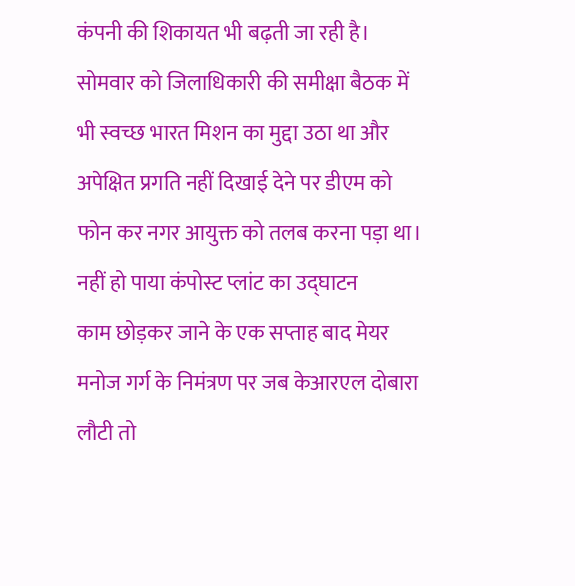कंपनी की शिकायत भी बढ़ती जा रही है। सोमवार को जिलाधिकारी की समीक्षा बैठक में भी स्वच्छ भारत मिशन का मुद्दा उठा था और अपेक्षित प्रगति नहीं दिखाई देने पर डीएम को फोन कर नगर आयुक्त को तलब करना पड़ा था।
नहीं हो पाया कंपोस्ट प्लांट का उद्घाटन
काम छोड़कर जाने के एक सप्ताह बाद मेयर मनोज गर्ग के निमंत्रण पर जब केआरएल दोबारा लौटी तो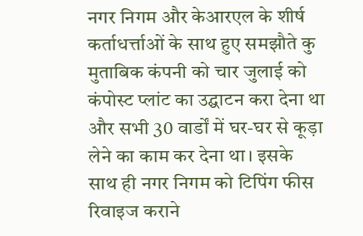नगर निगम और केआरएल के शीर्ष कर्ताधर्त्ताओं के साथ हुए समझौते कु मुताबिक कंपनी को चार जुलाई को कंपोस्ट प्लांट का उद्घाटन करा देना था और सभी 30 वार्डों में घर-घर से कूड़ा लेने का काम कर देना था। इसके साथ ही नगर निगम को टिपिंग फीस रिवाइज कराने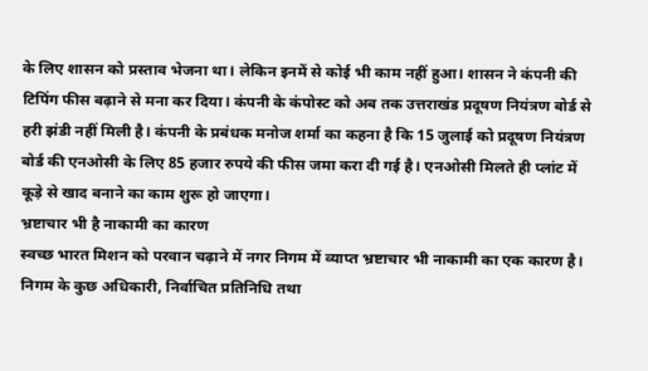के लिए शासन को प्रस्ताव भेजना था। लेकिन इनमें से कोई भी काम नहीं हुआ। शासन ने कंपनी की टिपिंग फीस बढ़ाने से मना कर दिया। कंपनी के कंपोस्ट को अब तक उत्तराखंड प्रदूषण नियंत्रण बोर्ड से हरी झंडी नहीं मिली है। कंपनी के प्रबंधक मनोज शर्मा का कहना है कि 15 जुलाई को प्रदूषण नियंत्रण बोर्ड की एनओसी के लिए 85 हजार रुपये की फीस जमा करा दी गई है। एनओसी मिलते ही प्लांट में कूड़े से खाद बनाने का काम शुरू हो जाएगा।
भ्रष्टाचार भी है नाकामी का कारण
स्वच्छ भारत मिशन को परवान चढ़ाने में नगर निगम में व्याप्त भ्रष्टाचार भी नाकामी का एक कारण है। निगम के कुछ अधिकारी, निर्वाचित प्रतिनिधि तथा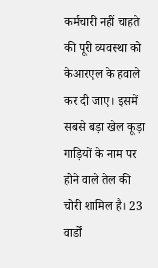कर्मचारी नहीं चाहते की पूरी व्यवस्था को केआरएल के हवाले कर दी जाए। इसमें सबसे बड़ा खेल कूड़ा गाड़ियों के नाम पर होने वाले तेल की चोरी शामिल है। 23 वार्डों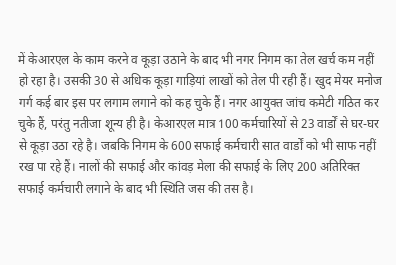में केआरएल के काम करने व कूड़ा उठाने के बाद भी नगर निगम का तेल खर्च कम नहीं हो रहा है। उसकी 30 से अधिक कूड़ा गाड़ियां लाखों को तेल पी रही हैं। खुद मेयर मनोज गर्ग कई बार इस पर लगाम लगाने को कह चुके हैं। नगर आयुक्त जांच कमेटी गठित कर चुके हैं, परंतु नतीजा शून्य ही है। केआरएल मात्र 100 कर्मचारियों से 23 वार्डों से घर-घर से कूड़ा उठा रहे है। जबकि निगम के 600 सफाई कर्मचारी सात वार्डों को भी साफ नहीं रख पा रहे हैं। नालों की सफाई और कांवड़ मेला की सफाई के लिए 200 अतिरिक्त सफाई कर्मचारी लगाने के बाद भी स्थिति जस की तस है।